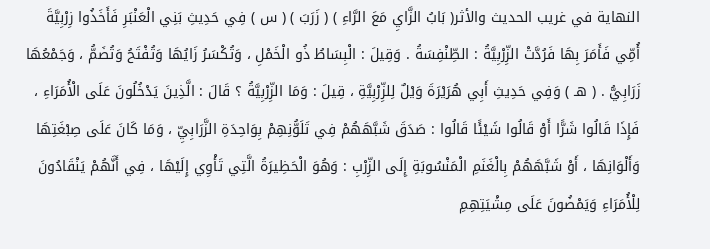النهاية في غريب الحديث والأثر( بَابُ الزَّايِ مَعَ الرَّاءِ ) ( زَرَبَ ) ( س ) فِي حَدِيثِ بَنِي الْعَنْبَرِ فَأَخَذُوا زِرْبِيَّةَ أُمِّي فَأَمَرَ بِهَا فَرُدَّتْ الزِّرْبِيَّةُ : الطِّنْفِسَةُ . وَقِيلَ : الْبِسَاطُ ذُو الْخَمْلِ ، وَتُكْسَرُ زَايُهَا وَتُفْتَحُ وَتُضَمُّ ، وَجَمْعُهَا زَرَابِيُّ . ( هـ ) وَفِي حَدِيثِ أَبِي هُرَيْرَةَ وَيْلٌ لِلزِّرْبِيَّةِ ، قِيلَ : وَمَا الزِّرْبِيَّةُ ؟ قَالَ : الَّذِينَ يَدْخُلُونَ عَلَى الْأُمَرَاءِ ، فَإِذَا قَالُوا شَرًّا أَوْ قَالُوا شَيْئًا قَالُوا : صَدَقَ شَبَّهَهُمْ فِي تَلَوُّنِهِمْ بِوَاحِدَةِ الزَّرَابِيِّ ، وَمَا كَانَ عَلَى صِبْغَتِهَا وَأَلْوَانِهَا ، أَوْ شَبَّهَهُمْ بِالْغَنَمِ الْمَنْسُوبَةِ إِلَى الزِّرْبِ : وَهُوَ الْحَظِيرَةُ الَّتِي تَأْوِي إِلَيْهَا ، فِي أَنَّهُمْ يَنْقَادُونَ لِلْأُمَرَاءِ وَيَمْضُونَ عَلَى مِشْيَتِهِمِ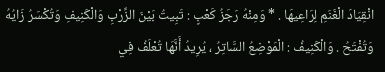انْقِيَادَ الْغَنَمِ لِرَاعِيهَا . * وَمِنْهُ رَجَزُ كَعْبٍ : تَبِيتُ بَيْنَ الزِّرْبِ وَالْكَنِيفِ وَتُكْسَرُ زَايُهُ وَتُفْتَحُ . وَالْكَنِيفُ : الْمَوْضِعُ السَّاتِرُ ، يُرِيدُ أَنَّهَا تُعْلَفُ فِي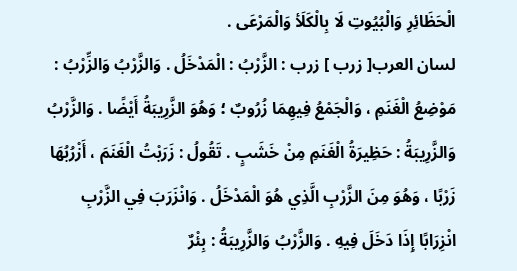الْحَظَائِرِ وَالْبُيُوتِ لَا بِالْكَلَأ وَالْمَرْعَى .
لسان العرب[ زرب ] زرب : الزَّرْبُ : الْمَدْخَلُ . وَالزَّرْبُ وَالزِّرْبُ : مَوْضِعُ الْغَنَمِ ، وَالْجَمْعُ فِيهِمَا زُرُوبٌ ؛ وَهُوَ الزَّرِيبَةُ أَيْضًا . وَالزَّرْبُ وَالزَّرِيبَةُ : حَظِيرَةُ الْغَنَمِ مِنْ خَشَبٍ . تَقُولُ : زَرَبْتُ الْغَنَمَ ، أَزْرُبُهَا زَرْبًا ، وَهُوَ مِنَ الزَّرْبِ الَّذِي هُوَ الْمَدْخَلُ . وَانْزَرَبَ فِي الزَّرْبِ انْزِرَابًا إِذَا دَخَلَ فِيهِ . وَالزَّرْبُ وَالزَّرِيبَةُ : بِئْرٌ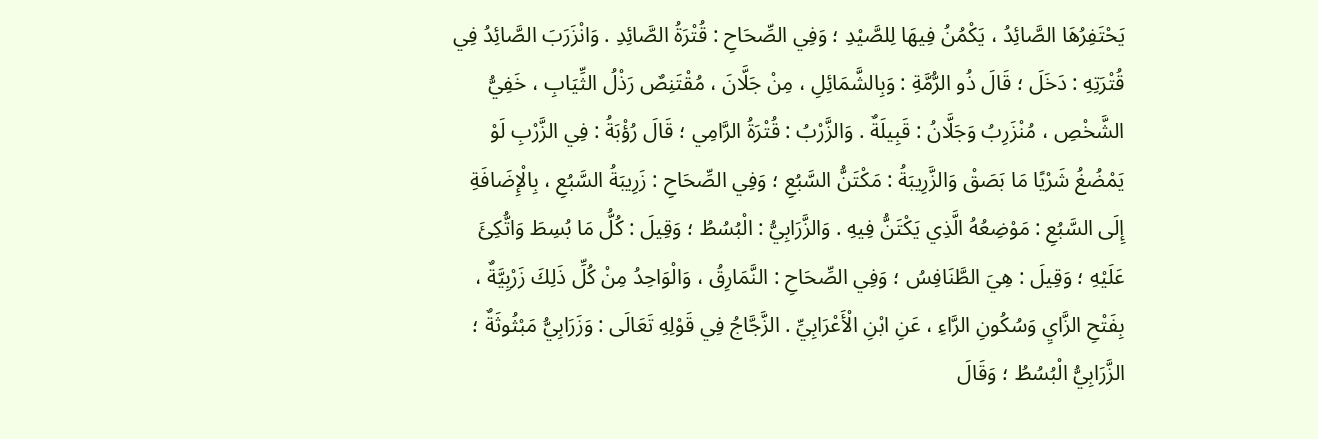يَحْتَفِرُهَا الصَّائِدُ ، يَكْمُنُ فِيهَا لِلصَّيْدِ ؛ وَفِي الصِّحَاحِ : قُتْرَةُ الصَّائِدِ . وَانْزَرَبَ الصَّائِدُ فِي قُتْرَتِهِ : دَخَلَ ؛ قَالَ ذُو الرُّمَّةِ : وَبِالشَّمَائِلِ ، مِنْ جَلَّانَ ، مُقْتَنِصٌ رَذْلُ الثِّيَابِ ، خَفِيُّ الشَّخْصِ ، مُنْزَرِبُ وَجَلَّانُ : قَبِيلَةٌ . وَالزَّرْبُ : قُتْرَةُ الرَّامِي ؛ قَالَ رُؤْبَةُ : فِي الزَّرْبِ لَوْ يَمْضُغُ شَرْيًا مَا بَصَقْ وَالزَّرِيبَةُ : مَكْتَنُّ السَّبُعِ ؛ وَفِي الصِّحَاحِ : زَرِيبَةُ السَّبُعِ ، بِالْإِضَافَةِ إِلَى السَّبُعِ : مَوْضِعُهُ الَّذِي يَكْتَنُّ فِيهِ . وَالزَّرَابِيُّ : الْبُسُطُ ؛ وَقِيلَ : كُلُّ مَا بُسِطَ وَاتُّكِئَ عَلَيْهِ ؛ وَقِيلَ : هِيَ الطَّنَافِسُ ؛ وَفِي الصِّحَاحِ : النَّمَارِقُ ، وَالْوَاحِدُ مِنْ كُلِّ ذَلِكَ زَرْبِيَّةٌ ، بِفَتْحِ الزَّايِ وَسُكُونِ الرَّاءِ ، عَنِ ابْنِ الْأَعْرَابِيِّ . الزَّجَّاجُ فِي قَوْلِهِ تَعَالَى : وَزَرَابِيُّ مَبْثُوثَةٌ ؛ الزَّرَابِيُّ الْبُسُطُ ؛ وَقَالَ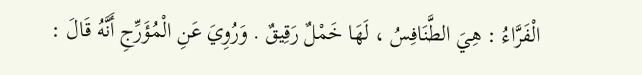الْفَرَّاءُ : هِيَ الطَّنَافِسُ ، لَهَا خَمْلٌ رَقِيقٌ . وَرُوِيَ عَنِ الْمُؤَرِّجِ أَنَّهُ قَالَ :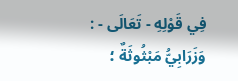فِي قَوْلِهِ - تَعَالَى - : وَزَرَابِيُّ مَبْثُوثَةٌ ؛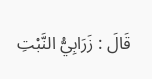قَالَ : زَرَابِيُّ النَّبْتِ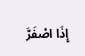إِذَا اصْفَرَّ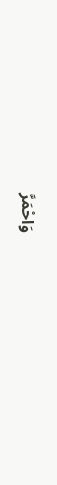وَاحْمَرَّ